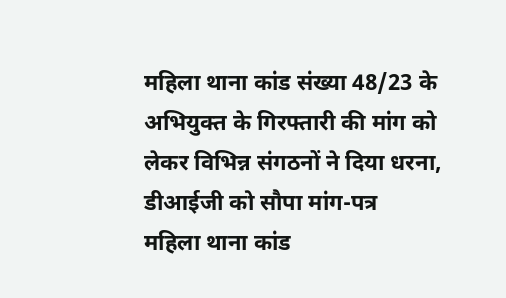महिला थाना कांड संख्या 48/23 के अभियुक्त के गिरफ्तारी की मांग को लेकर विभिन्न संगठनों ने दिया धरना, डीआईजी को सौपा मांग-पत्र
महिला थाना कांड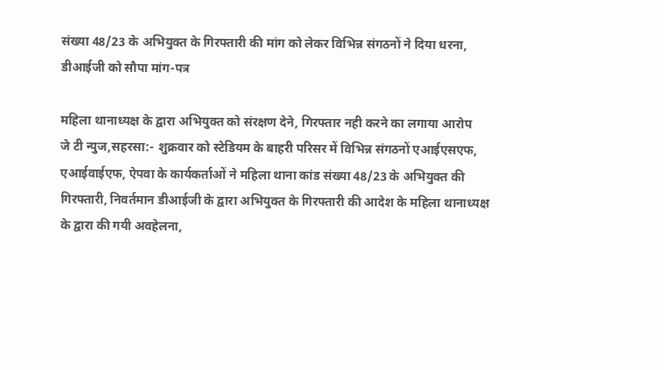संख्या 48/23 के अभियुक्त के गिरफ्तारी की मांग को लेकर विभिन्न संगठनों ने दिया धरना, डीआईजी को सौपा मांग-पत्र

महिला थानाध्यक्ष के द्वारा अभियुक्त को संरक्षण देने, गिरफ्तार नही करने का लगाया आरोप
जे टी न्युज,सहरसा:- शुक्रवार को स्टेडियम के बाहरी परिसर में विभिन्न संगठनों एआईएसएफ, एआईवाईएफ, ऐपवा के कार्यकर्ताओं ने महिला थाना कांड संख्या 48/23 के अभियुक्त की गिरफ्तारी, निवर्तमान डीआईजी के द्वारा अभियुक्त के गिरफ्तारी की आदेश के महिला थानाध्यक्ष के द्वारा की गयी अवहेलना,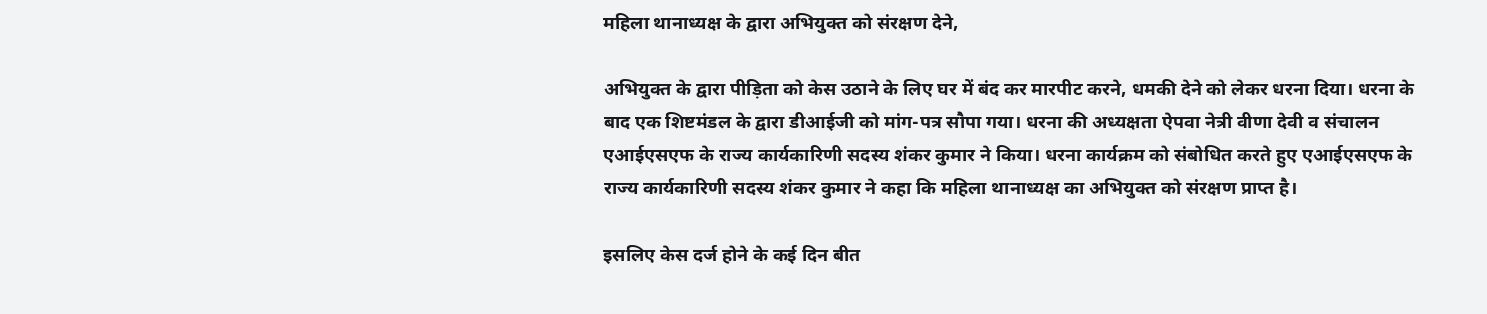महिला थानाध्यक्ष के द्वारा अभियुक्त को संरक्षण देने,

अभियुक्त के द्वारा पीड़िता को केस उठाने के लिए घर में बंद कर मारपीट करने, धमकी देने को लेकर धरना दिया। धरना के बाद एक शिष्टमंडल के द्वारा डीआईजी को मांग-पत्र सौपा गया। धरना की अध्यक्षता ऐपवा नेत्री वीणा देवी व संचालन एआईएसएफ के राज्य कार्यकारिणी सदस्य शंकर कुमार ने किया। धरना कार्यक्रम को संबोधित करते हुए एआईएसएफ के राज्य कार्यकारिणी सदस्य शंकर कुमार ने कहा कि महिला थानाध्यक्ष का अभियुक्त को संरक्षण प्राप्त है।

इसलिए केस दर्ज होने के कई दिन बीत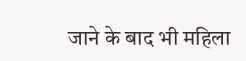जाने के बाद भी महिला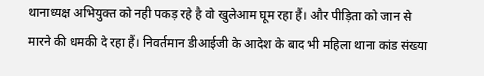थानाध्यक्ष अभियुक्त को नही पकड़ रहे है वो खुलेआम घूम रहा हैं। और पीड़िता को जान से मारने की धमकी दे रहा हैं। निवर्तमान डीआईजी के आदेश के बाद भी महिला थाना कांड संख्या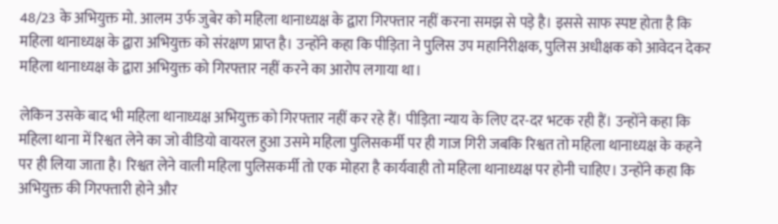48/23 के अभियुक्त मो. आलम उर्फ जुबेर को महिला थानाध्यक्ष के द्वारा गिरफ्तार नहीं करना समझ से पड़े है। इससे साफ स्पष्ट होता है कि महिला थानाध्यक्ष के द्वारा अभियुक्त को संरक्षण प्राप्त है। उन्होंने कहा कि पीड़िता ने पुलिस उप महानिरीक्षक, पुलिस अधीक्षक को आवेदन देकर महिला थानाध्यक्ष के द्वारा अभियुक्त को गिरफ्तार नहीं करने का आरोप लगाया था।

लेकिन उसके बाद भी महिला थानाध्यक्ष अभियुक्त को गिरफ्तार नहीं कर रहे हैं। पीड़िता न्याय के लिए दर-दर भटक रही हैं। उन्होंने कहा कि महिला थाना में रिश्वत लेने का जो वीडियो वायरल हुआ उसमे महिला पुलिसकर्मी पर ही गाज गिरी जबकि रिश्वत तो महिला थानाध्यक्ष के कहने पर ही लिया जाता है। रिश्वत लेने वाली महिला पुलिसकर्मी तो एक मोहरा है कार्यवाही तो महिला थानाध्यक्ष पर होनी चाहिए। उन्होंने कहा कि अभियुक्त की गिरफ्तारी होने और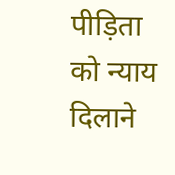पीड़िता को न्याय दिलाने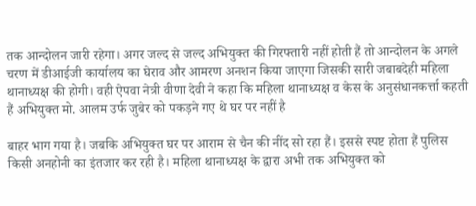तक आन्दोलन जारी रहेगा। अगर जल्द से जल्द अभियुक्त की गिरफ्तारी नहीं होती हैं तो आन्दोलन के अगले चरण में डीआईजी कार्यालय का घेराव और आमरण अनशन किया जाएगा जिसकी सारी जबाबदेही महिला थानाध्यक्ष की होगी। वही ऐपवा नेत्री वीणा देवी ने कहा कि महिला थानाध्यक्ष व केस के अनुसंधानकर्त्ता कहती हैं अभियुक्त मो. आलम उर्फ जुबेर को पकड़ने गए थे घर पर नहीं है

बाहर भाग गया है। जबकि अभियुक्त घर पर आराम से चैन की नींद सो रहा हैं। इससे स्पष्ट होता हैं पुलिस किसी अनहोनी का इंतजार कर रही है। महिला थानाध्यक्ष के द्वारा अभी तक अभियुक्त को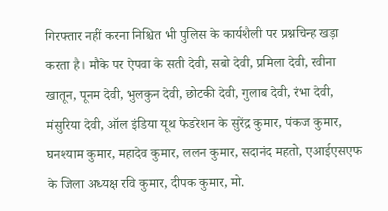गिरफ्तार नहीं करना निश्चित भी पुलिस के कार्यशैली पर प्रश्नचिन्ह खड़ा करता है। मौके पर ऐपवा के सती देवी, सबो देवी, प्रमिला देवी, रवीना खातून, पूनम देवी, भुलकुन देवी, छोटकी देवी, गुलाब देवी, रंभा देवी, मंसुरिया देवी, ऑल इंडिया यूथ फेडरेशन के सुरेंद्र कुमार, पंकज कुमार, घनश्याम कुमार, महादेव कुमार, ललन कुमार, सदानंद महतो, एआईएसएफ के जिला अध्यक्ष रवि कुमार, दीपक कुमार, मो.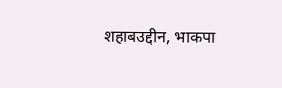शहाबउद्दीन, भाकपा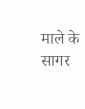माले के सागर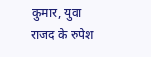कुमार, युवा राजद के रुपेश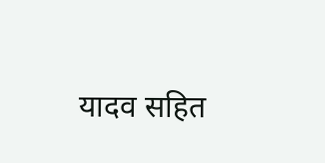यादव सहित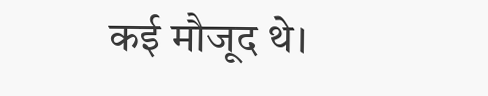कई मौजूद थे।